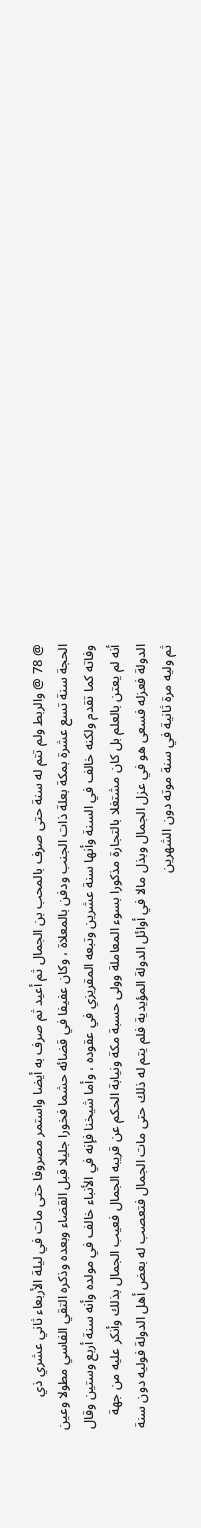@ 78 @ والربط ولم تتم له سنة حتى صرف بالمحب بن الجمال ثم أعيد ثم صرف به أيضا واستمر مصروفا حتى مات في ليلة الأربعاء ثاني عشري ذي الحجة سنة تسع عشرة بمكة بعلة ذات الجنب ودفن بالمعلاة ، وكان عفيفا في قضائه حشما فخورا جليلا قبل القضاء وبعده وذكره التقي الفاسي مطولا وعين وفاته كما تقدم ولكنه خالف في السنة وأنها سنة عشرين وتبعه المقريزي في عقوده ، وأما شيخنا فإنه في الأنباء خالف في مولده وأنه سنة أربع وستين وقال أنه لم يعتن بالعلم بل كان مشتغلا بالتجارة مذكورا بسوء المعاملة وولى حسبة مكة ونيابة الحكم عن قريبه الجمال فعيب الجمال بذلك وأنكر عليه من جهة الدولة فعزله فسعى هو في عزل الجمال وبذل مالا في أوائل الدولة المؤيدية فلم يتم له ذلك حتى مات الجمال فتعصب له بعض أهل الدولة فوليه دون سنة ثم وليه مرة ثانية في سنة موته دون الشهرين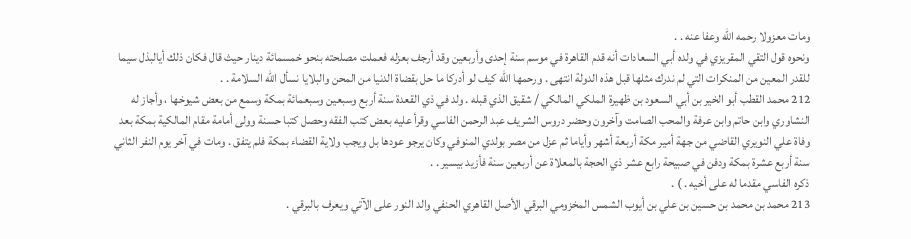ومات معزولا رحمه الله وعفا عنه . .
ونحوه قول التقي المقريزي في ولده أبي السعادات أنه قدم القاهرة في موسم سنة إحدى وأربعين وقد أرجف بعزله فعملت مصلحته بنحو خمسمائة دينار حيث قال فكان ذلك أيالبذل سيما للقدر المعين من المنكرات التي لم ندرك مثلها قبل هذه الدولة انتهى . ورحمها الله كيف لو أدركا ما حل بقضاة الدنيا من المحن والبلايا نسأل الله السلامة . .
212 محمد القطب أبو الخير بن أبي السعود بن ظهيرة الملكي المالكي / شقيق الذي قبله . ولد في ذي القعدة سنة أربع وسبعين وسبعمائة بمكة وسمع من بعض شيوخها ، وأجاز له النشاوري وابن حاتم وابن عرفة والمحب الصامت وآخرون وحضر دروس الشريف عبد الرحمن الفاسي وقرأ عليه بعض كتب الفقه وحصل كتبا حسنة وولى أمامة مقام المالكية بمكة بعد وفاة علي النويري القاضي من جهة أمير مكة أربعة أشهر وأياما ثم عزل من مصر بولدي المنوفي وكان يرجو عودها بل ويجب ولاية القضاء بمكة فلم يتفق . ومات في آخر يوم النفر الثاني سنة أربع عشرة بمكة ودفن في صبيحة رابع عشر ذي الحجة بالمعلاة عن أربعين سنة فأزيد بيسير . .
ذكره الفاسي مقدما له على أخيه . ) .
213 محمد بن محمد بن حسين بن علي بن أيوب الشمس المخزومي البرقي الأصل القاهري الحنفي والد النور على الآتي ويعرف بالبرقي .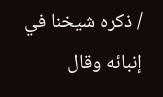/ ذكره شيخنا في إنبائه وقال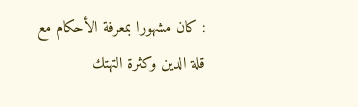: كان مشهورا بمعرفة الأحكام مع قلة الدين وكثرة التهتك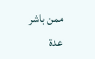ممن باشر عدة